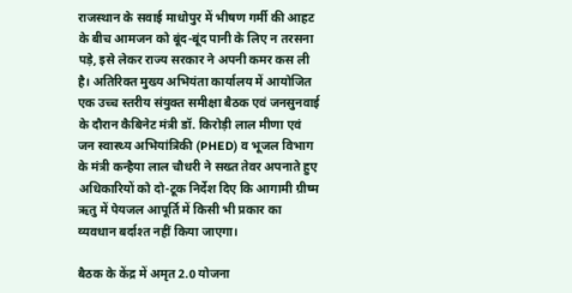राजस्थान के सवाई माधोपुर में भीषण गर्मी की आहट के बीच आमजन को बूंद-बूंद पानी के लिए न तरसना पड़े, इसे लेकर राज्य सरकार ने अपनी कमर कस ली है। अतिरिक्त मुख्य अभियंता कार्यालय में आयोजित एक उच्च स्तरीय संयुक्त समीक्षा बैठक एवं जनसुनवाई के दौरान कैबिनेट मंत्री डॉ. किरोड़ी लाल मीणा एवं जन स्वास्थ्य अभियांत्रिकी (PHED) व भूजल विभाग के मंत्री कन्हैया लाल चौधरी ने सख्त तेवर अपनाते हुए अधिकारियों को दो-टूक निर्देश दिए कि आगामी ग्रीष्म ऋतु में पेयजल आपूर्ति में किसी भी प्रकार का व्यवधान बर्दाश्त नहीं किया जाएगा।

बैठक के केंद्र में अमृत 2.0 योजना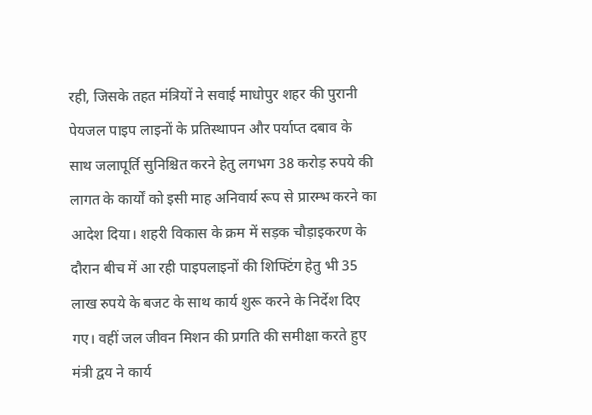रही, जिसके तहत मंत्रियों ने सवाई माधोपुर शहर की पुरानी पेयजल पाइप लाइनों के प्रतिस्थापन और पर्याप्त दबाव के साथ जलापूर्ति सुनिश्चित करने हेतु लगभग 38 करोड़ रुपये की लागत के कार्यों को इसी माह अनिवार्य रूप से प्रारम्भ करने का आदेश दिया। शहरी विकास के क्रम में सड़क चौड़ाइकरण के दौरान बीच में आ रही पाइपलाइनों की शिफ्टिंग हेतु भी 35 लाख रुपये के बजट के साथ कार्य शुरू करने के निर्देश दिए गए। वहीं जल जीवन मिशन की प्रगति की समीक्षा करते हुए मंत्री द्वय ने कार्य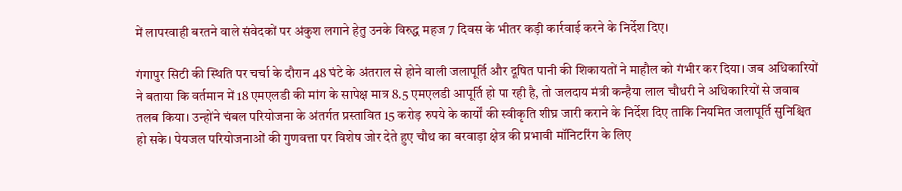में लापरवाही बरतने वाले संवेदकों पर अंकुश लगाने हेतु उनके विरुद्ध महज 7 दिवस के भीतर कड़ी कार्रवाई करने के निर्देश दिए।

गंगापुर सिटी की स्थिति पर चर्चा के दौरान 48 घंटे के अंतराल से होने वाली जलापूर्ति और दूषित पानी की शिकायतों ने माहौल को गंभीर कर दिया। जब अधिकारियों ने बताया कि वर्तमान में 18 एमएलडी की मांग के सापेक्ष मात्र 8.5 एमएलडी आपूर्ति हो पा रही है, तो जलदाय मंत्री कन्हैया लाल चौधरी ने अधिकारियों से जवाब तलब किया। उन्होंने चंबल परियोजना के अंतर्गत प्रस्तावित 15 करोड़ रुपये के कार्यों की स्वीकृति शीघ्र जारी कराने के निर्देश दिए ताकि नियमित जलापूर्ति सुनिश्चित हो सके। पेयजल परियोजनाओं की गुणवत्ता पर विशेष जोर देते हुए चौथ का बरवाड़ा क्षेत्र की प्रभावी मॉनिटरिंग के लिए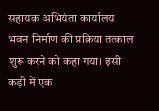सहायक अभियंता कार्यालय भवन निर्माण की प्रक्रिया तत्काल शुरू करने को कहा गया। इसी कड़ी में एक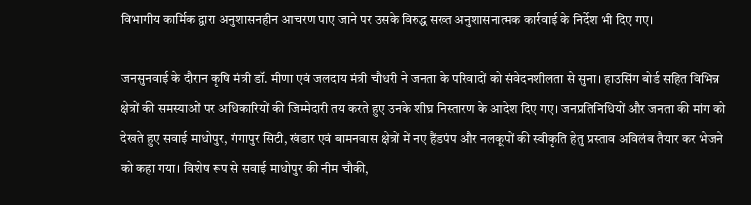विभागीय कार्मिक द्वारा अनुशासनहीन आचरण पाए जाने पर उसके विरुद्ध सख्त अनुशासनात्मक कार्रवाई के निर्देश भी दिए गए।

जनसुनवाई के दौरान कृषि मंत्री डॉ. मीणा एवं जलदाय मंत्री चौधरी ने जनता के परिवादों को संवेदनशीलता से सुना। हाउसिंग बोर्ड सहित विभिन्न क्षेत्रों की समस्याओं पर अधिकारियों की जिम्मेदारी तय करते हुए उनके शीघ्र निस्तारण के आदेश दिए गए। जनप्रतिनिधियों और जनता की मांग को देखते हुए सवाई माधोपुर, गंगापुर सिटी, खंडार एवं बामनवास क्षेत्रों में नए हैंडपंप और नलकूपों की स्वीकृति हेतु प्रस्ताव अविलंब तैयार कर भेजने को कहा गया। विशेष रूप से सवाई माधोपुर की नीम चौकी,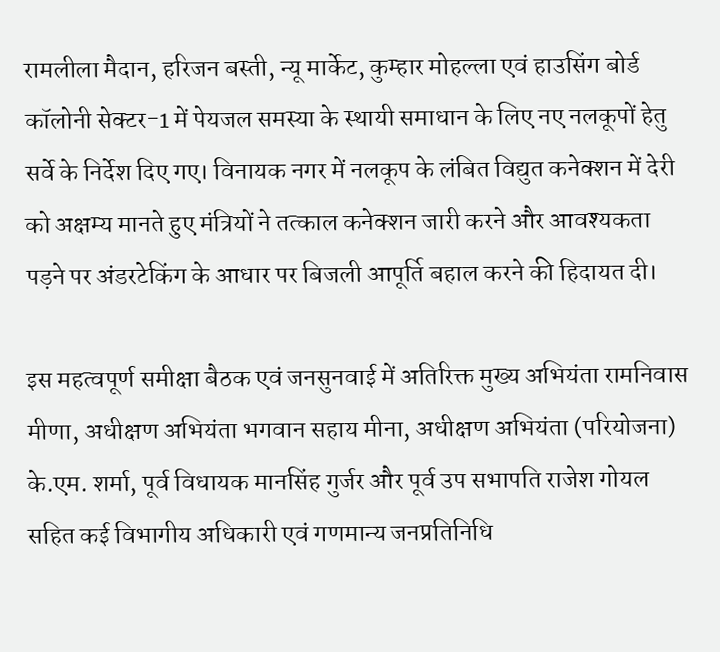रामलीला मैदान, हरिजन बस्ती, न्यू मार्केट, कुम्हार मोहल्ला एवं हाउसिंग बोर्ड कॉलोनी सेक्टर-1 में पेयजल समस्या के स्थायी समाधान के लिए नए नलकूपों हेतु सर्वे के निर्देश दिए गए। विनायक नगर में नलकूप के लंबित विद्युत कनेक्शन में देरी को अक्षम्य मानते हुए मंत्रियों ने तत्काल कनेक्शन जारी करने और आवश्यकता पड़ने पर अंडरटेकिंग के आधार पर बिजली आपूर्ति बहाल करने की हिदायत दी।

इस महत्वपूर्ण समीक्षा बैठक एवं जनसुनवाई में अतिरिक्त मुख्य अभियंता रामनिवास मीणा, अधीक्षण अभियंता भगवान सहाय मीना, अधीक्षण अभियंता (परियोजना) के.एम. शर्मा, पूर्व विधायक मानसिंह गुर्जर और पूर्व उप सभापति राजेश गोयल सहित कई विभागीय अधिकारी एवं गणमान्य जनप्रतिनिधि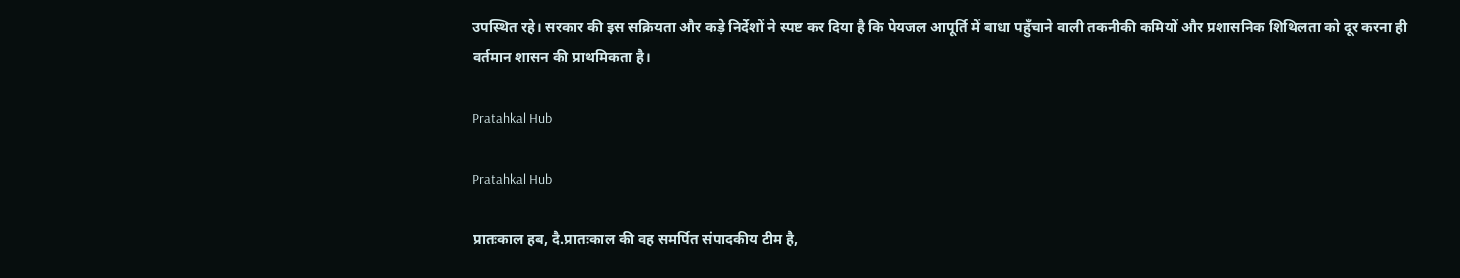उपस्थित रहे। सरकार की इस सक्रियता और कड़े निर्देशों ने स्पष्ट कर दिया है कि पेयजल आपूर्ति में बाधा पहुँचाने वाली तकनीकी कमियों और प्रशासनिक शिथिलता को दूर करना ही वर्तमान शासन की प्राथमिकता है।

Pratahkal Hub

Pratahkal Hub

प्रातःकाल हब, दै.प्रातःकाल की वह समर्पित संपादकीय टीम है,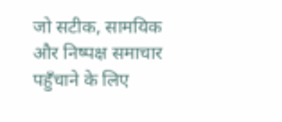जो सटीक, सामयिक और निष्पक्ष समाचार पहुँचाने के लिए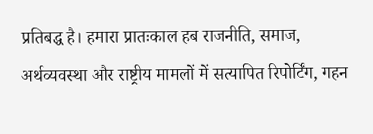प्रतिबद्ध है। हमारा प्रातःकाल हब राजनीति, समाज, अर्थव्यवस्था और राष्ट्रीय मामलों में सत्यापित रिपोर्टिंग, गहन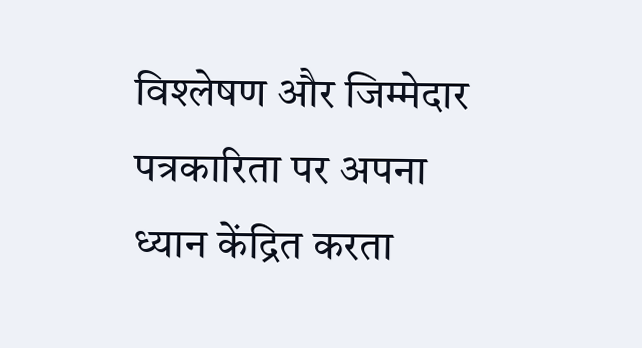विश्लेषण और जिम्मेदार पत्रकारिता पर अपना ध्यान केंद्रित करता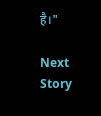है।"

Next Story